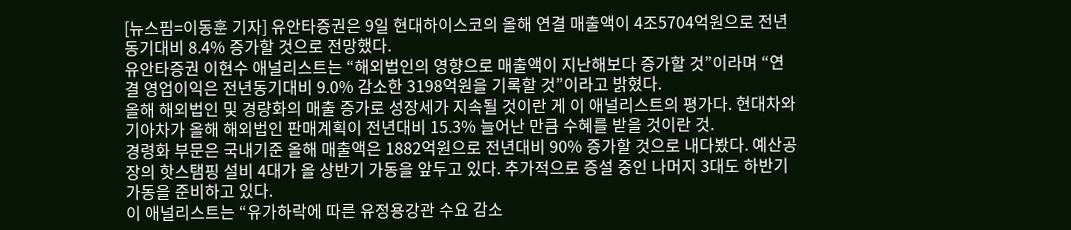[뉴스핌=이동훈 기자] 유안타증권은 9일 현대하이스코의 올해 연결 매출액이 4조5704억원으로 전년동기대비 8.4% 증가할 것으로 전망했다.
유안타증권 이현수 애널리스트는 “해외법인의 영향으로 매출액이 지난해보다 증가할 것”이라며 “연결 영업이익은 전년동기대비 9.0% 감소한 3198억원을 기록할 것”이라고 밝혔다.
올해 해외법인 및 경량화의 매출 증가로 성장세가 지속될 것이란 게 이 애널리스트의 평가다. 현대차와 기아차가 올해 해외법인 판매계획이 전년대비 15.3% 늘어난 만큼 수혜를 받을 것이란 것.
경령화 부문은 국내기준 올해 매출액은 1882억원으로 전년대비 90% 증가할 것으로 내다봤다. 예산공장의 핫스탬핑 설비 4대가 올 상반기 가동을 앞두고 있다. 추가적으로 증설 중인 나머지 3대도 하반기 가동을 준비하고 있다.
이 애널리스트는 “유가하락에 따른 유정용강관 수요 감소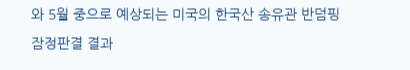와 5월 중으로 예상되는 미국의 한국산 송유관 반덤핑 잠정판결 결과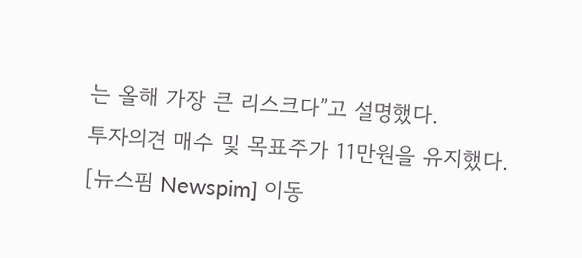는 올해 가장 큰 리스크다”고 설명했다.
투자의견 매수 및 목표주가 11만원을 유지했다.
[뉴스핌 Newspim] 이동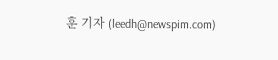훈 기자 (leedh@newspim.com)